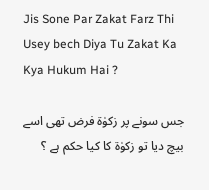Jis Sone Par Zakat Farz Thi Usey bech Diya Tu Zakat Ka Kya Hukum Hai ?

جس سونے پر زکوٰۃ فرض تھی اسے بیچ دیا تو زکوٰۃ کا کیا حکم ہے ؟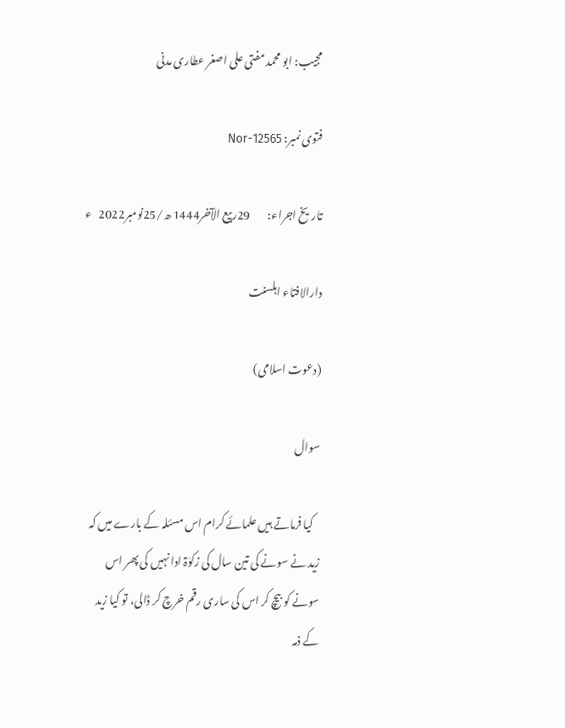مجیب: ابو محمد مفتی علی اصغر عطاری مدنی

فتوی نمبر: Nor-12565

تاریخ اجراء:        29ربیع الآخر1444 ھ/25نومبر2022   ء

دارالافتاء اہلسنت

(دعوت اسلامی)

سوال

   کیا فرماتے ہیں علمائے کرام اس مسئلہ کے بارے میں کہ زید نے سونے کی تین سال کی زکوٰۃ ادا نہیں کی پھر اس سونے کو بیچ کر اس کی ساری رقم خرچ کر ڈالی، تو کیا زید کے ذمہ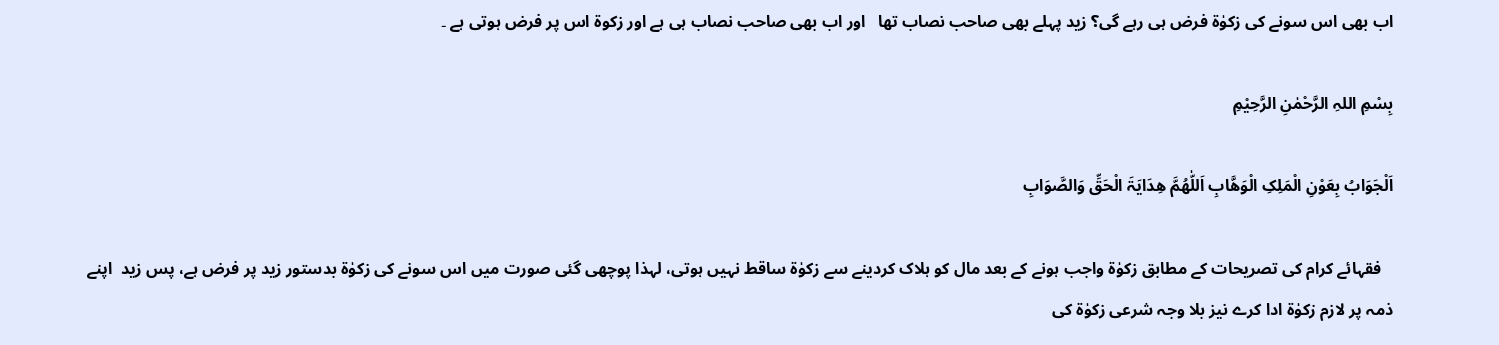اب بھی اس سونے کی زکوٰۃ فرض ہی رہے گی؟ زید پہلے بھی صاحب نصاب تھا   اور اب بھی صاحب نصاب ہی ہے اور زکوۃ اس پر فرض ہوتی ہے ۔

بِسْمِ اللہِ الرَّحْمٰنِ الرَّحِیْمِ

اَلْجَوَابُ بِعَوْنِ الْمَلِکِ الْوَھَّابِ اَللّٰھُمَّ ھِدَایَۃَ الْحَقِّ وَالصَّوَابِ

   فقہائے کرام کی تصریحات کے مطابق زکوٰۃ واجب ہونے کے بعد مال کو ہلاک کردینے سے زکوٰۃ ساقط نہیں ہوتی، لہذا پوچھی گئی صورت میں اس سونے کی زکوٰۃ بدستور زید پر فرض ہے، پس زید  اپنے ذمہ پر لازم زکوٰۃ ادا کرے نیز بلا وجہ شرعی زکوٰۃ کی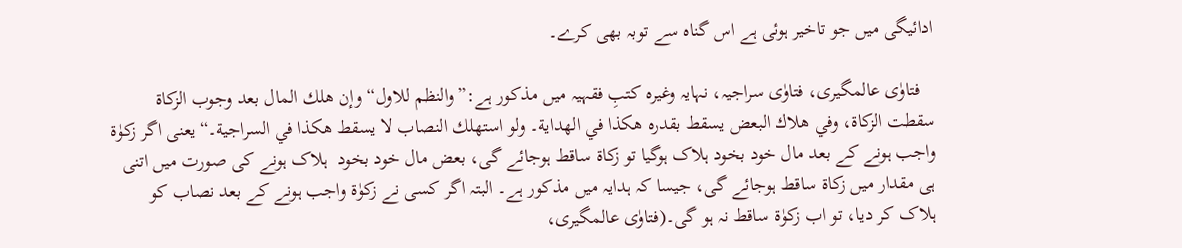ادائیگی میں جو تاخیر ہوئی ہے اس گناہ سے توبہ بھی کرے۔

   فتاوٰی عالمگیری، فتاوٰی سراجیہ، نہایہ وغیرہ کتبِ فقہیہ میں مذکور ہے:”والنظم للاول“ وإن هلك المال بعد وجوب الزكاة سقطت الزكاة، وفي هلاك البعض يسقط بقدره هكذا في الهداية۔ ولو استهلك النصاب لا يسقط هكذا في السراجية۔“یعنی اگر زکوٰۃ واجب ہونے کے بعد مال خود بخود ہلاک ہوگیا تو زکاۃ ساقط ہوجائے گی، بعض مال خود بخود  ہلاک ہونے کی صورت میں اتنی ہی مقدار میں زکاۃ ساقط ہوجائے گی، جیسا کہ ہدایہ میں مذکور ہے۔ البتہ اگر کسی نے زکوٰۃ واجب ہونے کے بعد نصاب کو  ہلاک کر دیا، تو اب زکوٰۃ ساقط نہ ہو گی۔(فتاوٰی عالمگیری،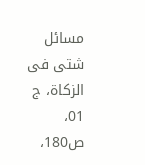مسائل شتی فی الزکاۃ، ج 01، ص180،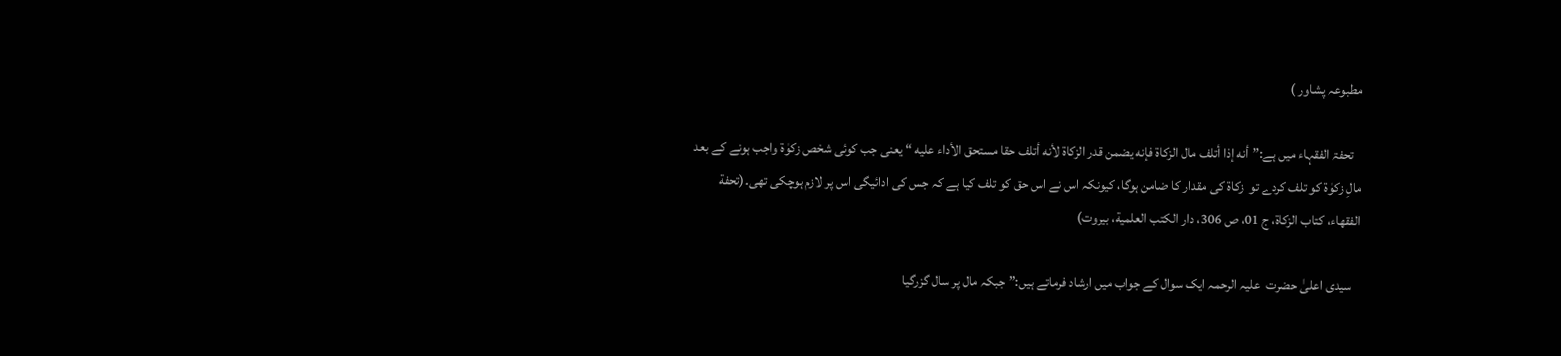مطبوعہ پشاور )

   تحفۃ الفقہاء میں ہے:”أنه إذا أتلف مال الزكاة فإنه يضمن قدر الزكاۃ لأنه أتلف حقا مستحق الأداء عليه “ یعنی جب کوئی شخص زکوٰۃ واجب ہونے کے بعد مالِ زکوٰۃ کو تلف کردے تو  زکاۃ کی مقدار کا ضامن ہوگا، کیونکہ اس نے اس حق کو تلف کیا ہے کہ جس کی ادائیگی اس پر لازم ہوچکی تھی۔(تحفة الفقهاء، کتاب الزکاۃ، ج 01، ص 306، دار الكتب العلمية، بيروت)

   سیدی اعلیٰ حضرت  علیہ الرحمہ ایک سوال کے جواب میں ارشاد فرماتے ہیں:” جبکہ مال پر سال گزرگیا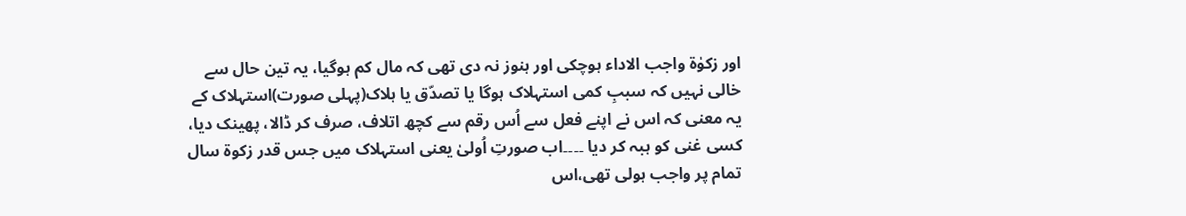اور زکوٰۃ واجب الاداء ہوچکی اور ہنوز نہ دی تھی کہ مال کم ہوگیا، یہ تین حال سے خالی نہیں کہ سببِ کمی استہلاک ہوگا یا تصدّق یا ہلاک(پہلی صورت)استہلاک کے یہ معنی کہ اس نے اپنے فعل سے اُس رقم سے کچھ اتلاف، صرف کر ڈالا، پھینک دیا، کسی غنی کو ہبہ کر دیا ۔۔۔۔اب صورتِ اُولیٰ یعنی استہلاک میں جس قدر زکوۃ سال تمام پر واجب ہولی تھی،اس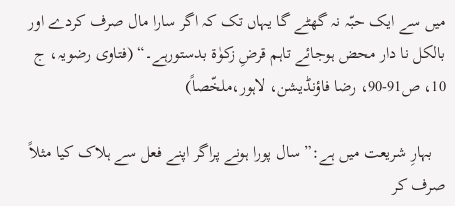میں سے ایک حبّہ نہ گھٹے گا یہاں تک کہ اگر سارا مال صرف کردے اور بالکل نا دار محض ہوجائے تاہم قرضِ زکوٰۃ بدستورہے۔“ (فتاوی رضویہ، ج 10، ص91-90، رضا فاؤنڈیشن، لاہور،ملخّصاً)

   بہارِ شریعت میں ہے:” سال پورا ہونے پراگر اپنے فعل سے ہلاک کیا مثلاً صرف کر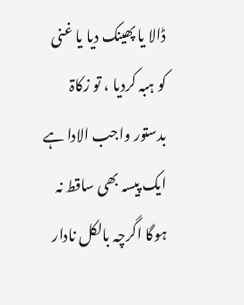ڈالا یا پھینک دیا یا غنی کو ہبہ کردیا ، تو زکاۃ بدستور واجب الادا ہے ایک پیسہ بھی ساقط نہ ہوگا اگرچہ بالکل نادار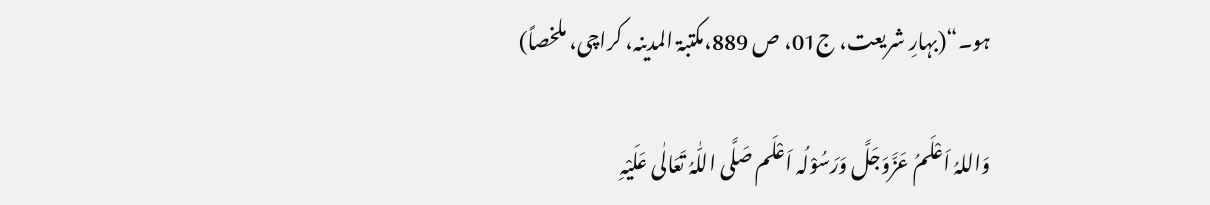ہو۔“(بہارِ شریعت، ج01، ص 889،مکتبۃ المدینہ، کراچی، ملخصاً)

وَاللہُ اَعْلَمُ عَزَّوَجَلَّ وَرَسُوْلُہ اَعْلَم صَلَّی اللّٰہُ تَعَالٰی عَلَیْہِ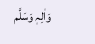وَاٰلِہٖ وَسَلَّم